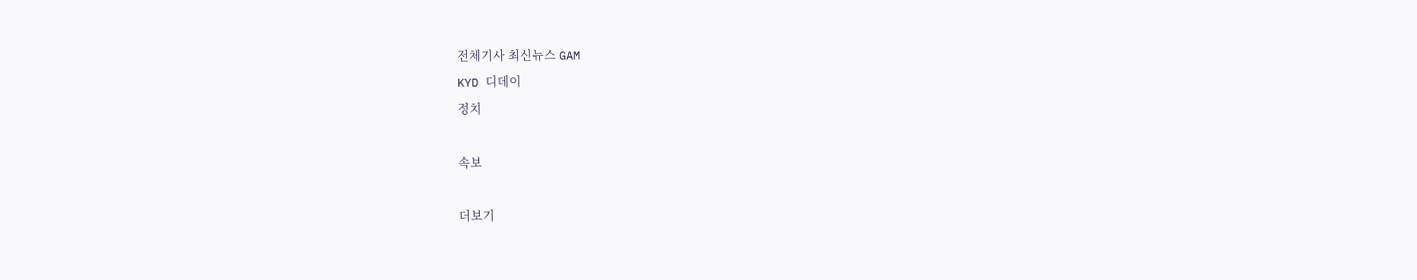전체기사 최신뉴스 GAM
KYD 디데이
정치

속보

더보기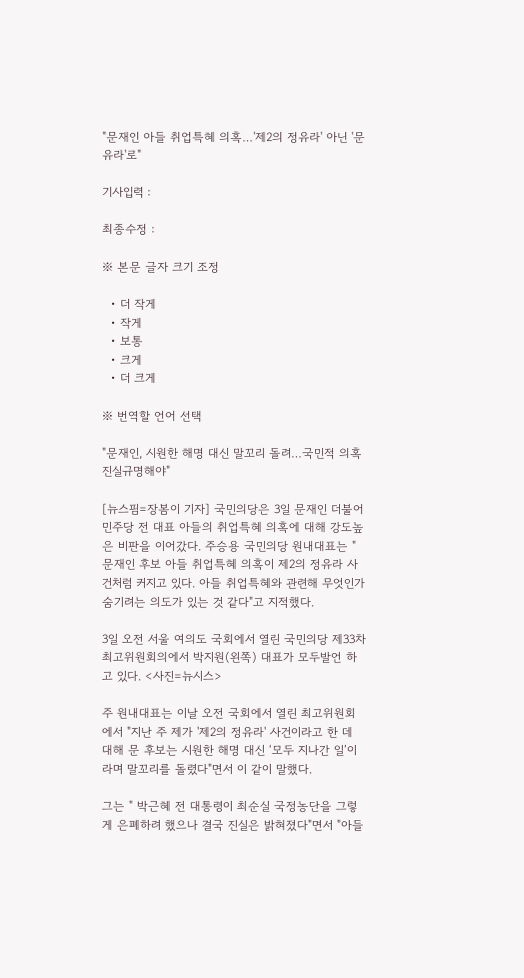"문재인 아들 취업특혜 의혹…'제2의 정유라' 아닌 '문유라'로"

기사입력 :

최종수정 :

※ 본문 글자 크기 조정

  • 더 작게
  • 작게
  • 보통
  • 크게
  • 더 크게

※ 번역할 언어 선택

"문재인, 시원한 해명 대신 말꼬리 돌려…국민적 의혹 진실규명해야"

[뉴스핌=장봄이 기자] 국민의당은 3일 문재인 더불어민주당 전 대표 아들의 취업특혜 의혹에 대해 강도높은 비판을 이어갔다. 주승용 국민의당 원내대표는 "문재인 후보 아들 취업특혜 의혹이 제2의 정유라 사건처럼 커지고 있다. 아들 취업특혜와 관련해 무엇인가 숨기려는 의도가 있는 것 같다"고 지적했다.

3일 오전 서울 여의도 국회에서 열린 국민의당 제33차 최고위원회의에서 박지원(왼쪽) 대표가 모두발언 하고 있다. <사진=뉴시스>

주 원내대표는 이날 오전 국회에서 열린 최고위원회에서 "지난 주 제가 '제2의 정유라' 사건이라고 한 데 대해 문 후보는 시원한 해명 대신 ‘모두 지나간 일’이라며 말꼬리를 돌렸다"면서 이 같이 말했다.

그는 " 박근혜 전 대통령이 최순실 국정농단을 그렇게 은폐하려 했으나 결국 진실은 밝혀졌다"면서 "아들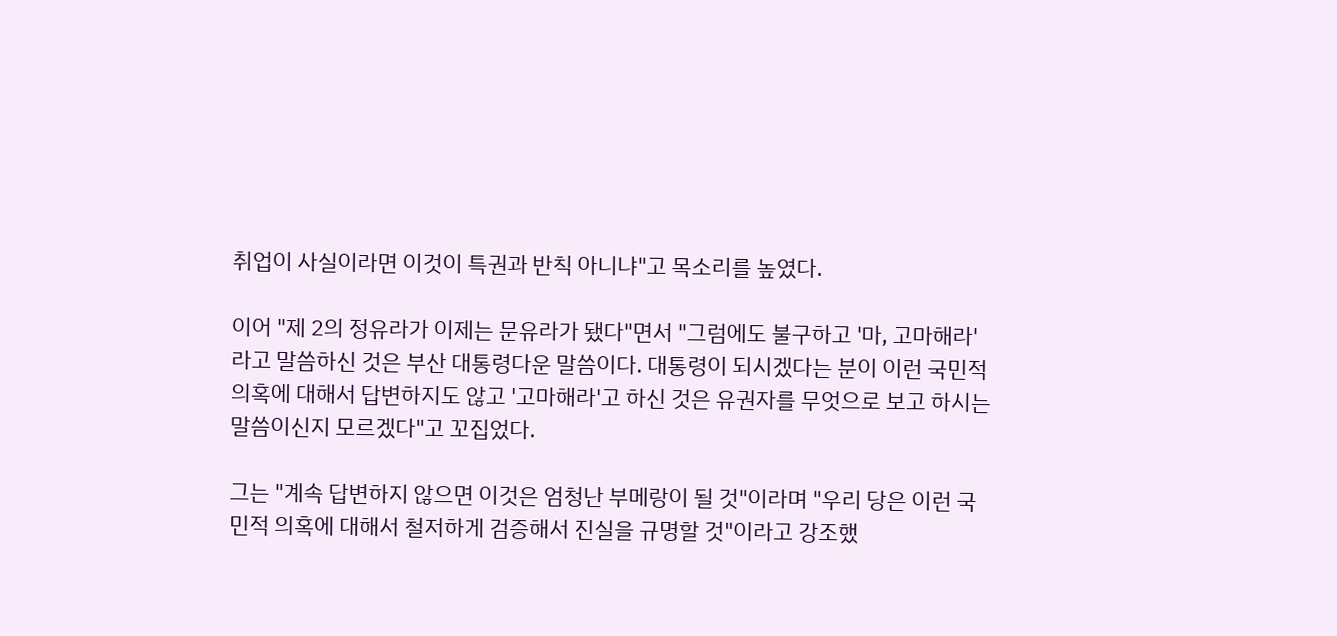취업이 사실이라면 이것이 특권과 반칙 아니냐"고 목소리를 높였다.

이어 "제 2의 정유라가 이제는 문유라가 됐다"면서 "그럼에도 불구하고 '마, 고마해라' 라고 말씀하신 것은 부산 대통령다운 말씀이다. 대통령이 되시겠다는 분이 이런 국민적 의혹에 대해서 답변하지도 않고 '고마해라'고 하신 것은 유권자를 무엇으로 보고 하시는 말씀이신지 모르겠다"고 꼬집었다.

그는 "계속 답변하지 않으면 이것은 엄청난 부메랑이 될 것"이라며 "우리 당은 이런 국민적 의혹에 대해서 철저하게 검증해서 진실을 규명할 것"이라고 강조했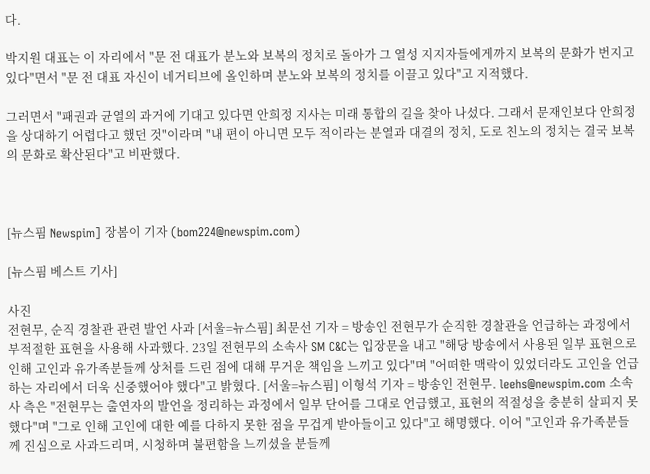다.

박지원 대표는 이 자리에서 "문 전 대표가 분노와 보복의 정치로 돌아가 그 열성 지지자들에게까지 보복의 문화가 번지고 있다"면서 "문 전 대표 자신이 네거티브에 올인하며 분노와 보복의 정치를 이끌고 있다"고 지적했다.

그러면서 "패권과 균열의 과거에 기대고 있다면 안희정 지사는 미래 통합의 길을 찾아 나섰다. 그래서 문재인보다 안희정을 상대하기 어렵다고 했던 것"이라며 "내 편이 아니면 모두 적이라는 분열과 대결의 정치, 도로 친노의 정치는 결국 보복의 문화로 확산된다"고 비판했다.



[뉴스핌 Newspim] 장봄이 기자 (bom224@newspim.com)

[뉴스핌 베스트 기사]

사진
전현무, 순직 경찰관 관련 발언 사과 [서울=뉴스핌] 최문선 기자 = 방송인 전현무가 순직한 경찰관을 언급하는 과정에서 부적절한 표현을 사용해 사과했다. 23일 전현무의 소속사 SM C&C는 입장문을 내고 "해당 방송에서 사용된 일부 표현으로 인해 고인과 유가족분들께 상처를 드린 점에 대해 무거운 책임을 느끼고 있다"며 "어떠한 맥락이 있었더라도 고인을 언급하는 자리에서 더욱 신중했어야 했다"고 밝혔다. [서울=뉴스핌] 이형석 기자 = 방송인 전현무. leehs@newspim.com 소속사 측은 "전현무는 출연자의 발언을 정리하는 과정에서 일부 단어를 그대로 언급했고, 표현의 적절성을 충분히 살피지 못했다"며 "그로 인해 고인에 대한 예를 다하지 못한 점을 무겁게 받아들이고 있다"고 해명했다. 이어 "고인과 유가족분들께 진심으로 사과드리며, 시청하며 불편함을 느끼셨을 분들께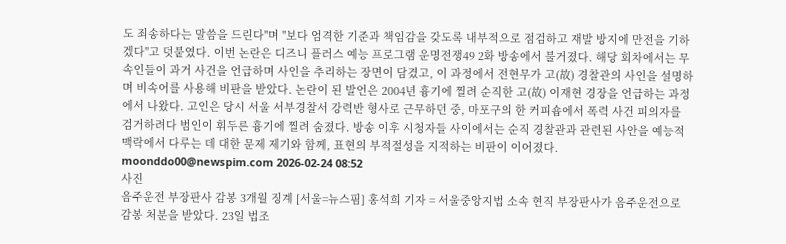도 죄송하다는 말씀을 드린다"며 "보다 엄격한 기준과 책임감을 갖도록 내부적으로 점검하고 재발 방지에 만전을 기하겠다"고 덧붙였다. 이번 논란은 디즈니 플러스 예능 프로그램 운명전쟁49 2화 방송에서 불거졌다. 해당 회차에서는 무속인들이 과거 사건을 언급하며 사인을 추리하는 장면이 담겼고, 이 과정에서 전현무가 고(故) 경찰관의 사인을 설명하며 비속어를 사용해 비판을 받았다. 논란이 된 발언은 2004년 흉기에 찔려 순직한 고(故) 이재현 경장을 언급하는 과정에서 나왔다. 고인은 당시 서울 서부경찰서 강력반 형사로 근무하던 중, 마포구의 한 커피숍에서 폭력 사건 피의자를 검거하려다 범인이 휘두른 흉기에 찔려 숨졌다. 방송 이후 시청자들 사이에서는 순직 경찰관과 관련된 사안을 예능적 맥락에서 다루는 데 대한 문제 제기와 함께, 표현의 부적절성을 지적하는 비판이 이어졌다. moonddo00@newspim.com 2026-02-24 08:52
사진
음주운전 부장판사 감봉 3개월 징계 [서울=뉴스핌] 홍석희 기자 = 서울중앙지법 소속 현직 부장판사가 음주운전으로 감봉 처분을 받았다. 23일 법조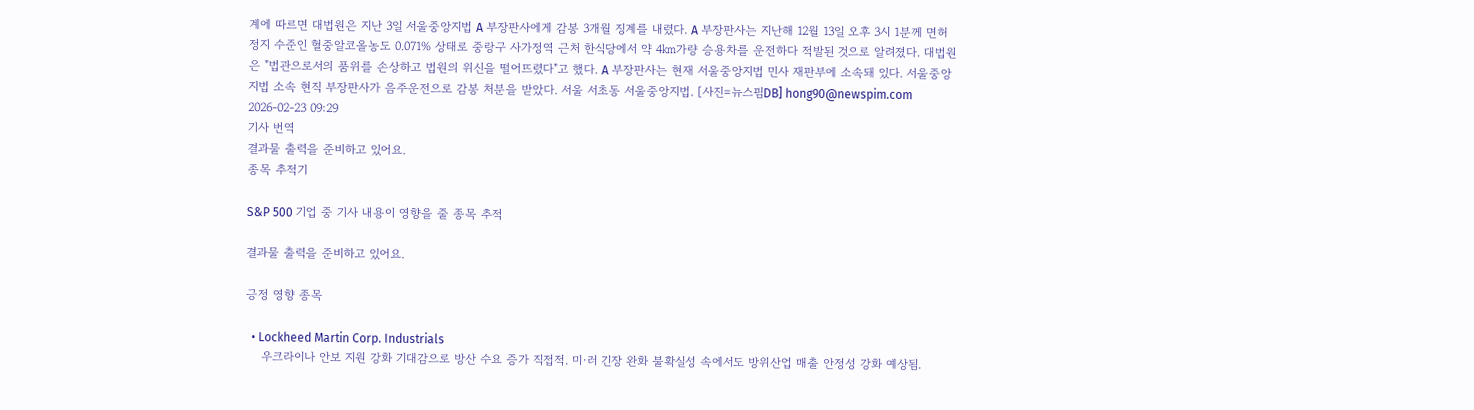계에 따르면 대법원은 지난 3일 서울중앙지법 A 부장판사에게 감봉 3개월 징계를 내렸다. A 부장판사는 지난해 12월 13일 오후 3시 1분께 면허 정지 수준인 혈중알코올농도 0.071% 상태로 중랑구 사가정역 근처 한식당에서 약 4㎞가량 승용차를 운전하다 적발된 것으로 알려졌다. 대법원은 "법관으로서의 품위를 손상하고 법원의 위신을 떨어뜨렸다"고 했다. A 부장판사는 현재 서울중앙지법 민사 재판부에 소속돼 있다. 서울중앙지법 소속 현직 부장판사가 음주운전으로 감봉 처분을 받았다. 서울 서초동 서울중앙지법. [사진=뉴스핌DB] hong90@newspim.com 2026-02-23 09:29
기사 번역
결과물 출력을 준비하고 있어요.
종목 추적기

S&P 500 기업 중 기사 내용이 영향을 줄 종목 추적

결과물 출력을 준비하고 있어요.

긍정 영향 종목

  • Lockheed Martin Corp. Industrials
    우크라이나 안보 지원 강화 기대감으로 방산 수요 증가 직접적. 미·러 긴장 완화 불확실성 속에서도 방위산업 매출 안정성 강화 예상됨.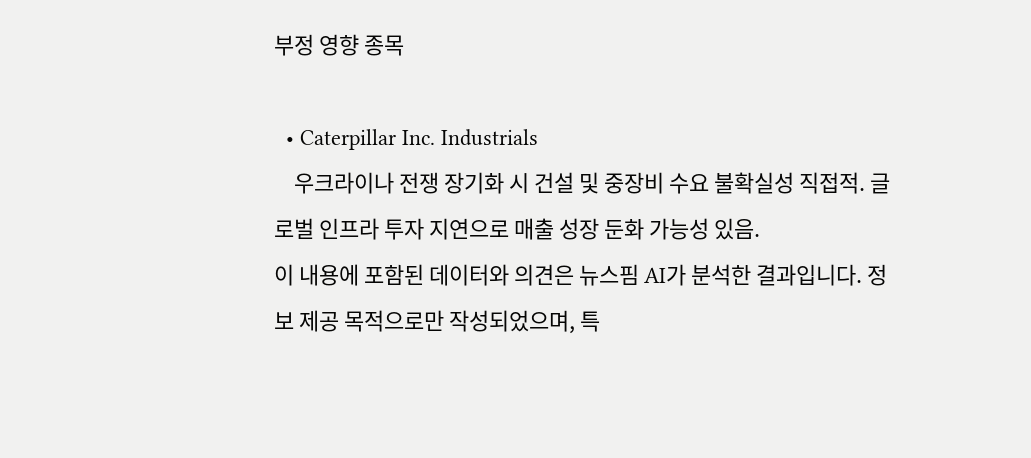부정 영향 종목

  • Caterpillar Inc. Industrials
    우크라이나 전쟁 장기화 시 건설 및 중장비 수요 불확실성 직접적. 글로벌 인프라 투자 지연으로 매출 성장 둔화 가능성 있음.
이 내용에 포함된 데이터와 의견은 뉴스핌 AI가 분석한 결과입니다. 정보 제공 목적으로만 작성되었으며, 특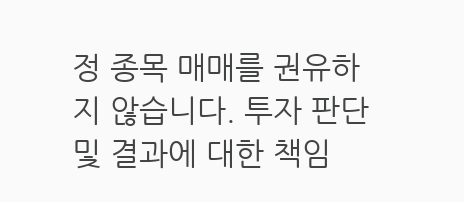정 종목 매매를 권유하지 않습니다. 투자 판단 및 결과에 대한 책임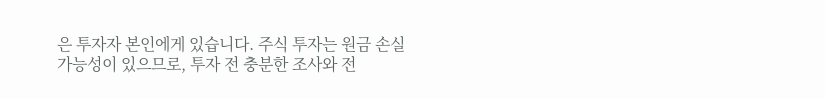은 투자자 본인에게 있습니다. 주식 투자는 원금 손실 가능성이 있으므로, 투자 전 충분한 조사와 전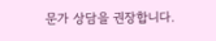문가 상담을 권장합니다.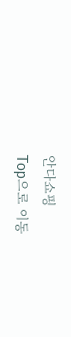안다쇼핑
Top으로 이동